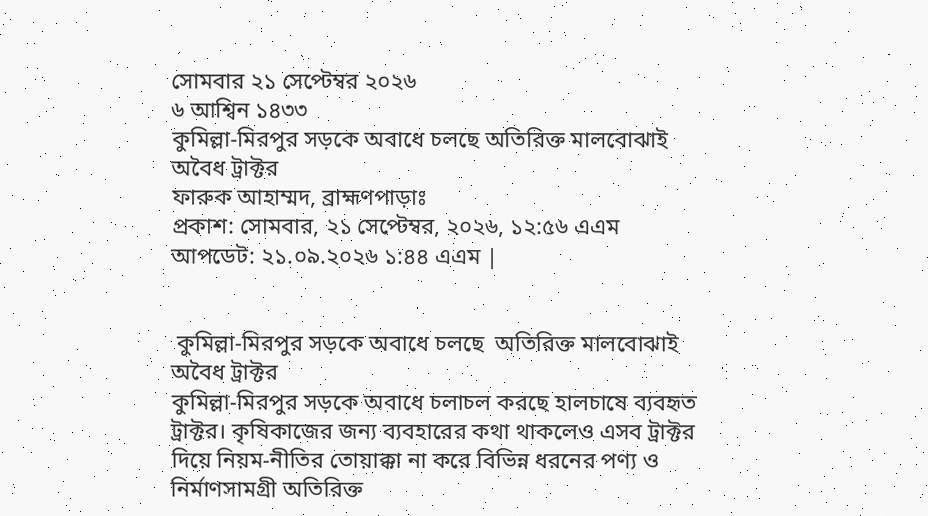সোমবার ২১ সেপ্টেম্বর ২০২৬
৬ আশ্বিন ১৪৩৩
কুমিল্লা-মিরপুর সড়কে অবাধে চলছে অতিরিক্ত মালবোঝাই অবৈধ ট্রাক্টর
ফারুক আহাম্মদ, ব্রাহ্মণপাড়াঃ
প্রকাশ: সোমবার, ২১ সেপ্টেম্বর, ২০২৬, ১২:৫৬ এএম আপডেট: ২১.০৯.২০২৬ ১:৪৪ এএম |


 কুমিল্লা-মিরপুর সড়কে অবাধে চলছে  অতিরিক্ত মালবোঝাই অবৈধ ট্রাক্টর
কুমিল্লা-মিরপুর সড়কে অবাধে চলাচল করছে হালচাষে ব্যবহৃত ট্রাক্টর। কৃষিকাজের জন্য ব্যবহারের কথা থাকলেও এসব ট্রাক্টর দিয়ে নিয়ম-নীতির তোয়াক্কা না করে বিভিন্ন ধরনের পণ্য ও নির্মাণসামগ্রী অতিরিক্ত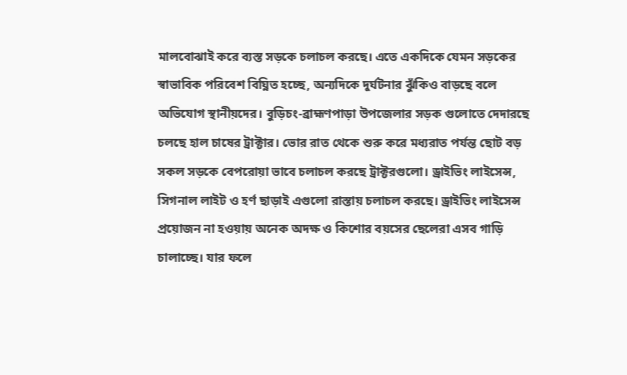মালবোঝাই করে ব্যস্ত সড়কে চলাচল করছে। এতে একদিকে যেমন সড়কের স্বাভাবিক পরিবেশ বিঘ্নিত হচ্ছে, অন্যদিকে দুর্ঘটনার ঝুঁকিও বাড়ছে বলে অভিযোগ স্থানীয়দের। বুড়িচং-ব্রাহ্মণপাড়া উপজেলার সড়ক গুলোতে দেদারছে চলছে হাল চাষের ট্রাক্টার। ভোর রাত থেকে শুরু করে মধ্যরাত পর্যন্ত ছোট বড় সকল সড়কে বেপরোয়া ভাবে চলাচল করছে ট্রাক্টরগুলো। ড্রাইভিং লাইসেন্স, সিগনাল লাইট ও হর্ণ ছাড়াই এগুলো রাস্তায় চলাচল করছে। ড্রাইভিং লাইসেন্স প্রয়োজন না হওয়ায় অনেক অদক্ষ ও কিশোর বয়সের ছেলেরা এসব গাড়ি চালাচ্ছে। যার ফলে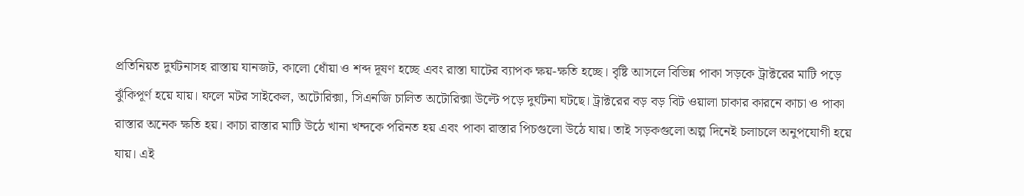প্রতিনিয়ত দুর্ঘটনাসহ রাস্তায় যানজট, কালো ধোঁয়া ও শব্দ দূষণ হচ্ছে এবং রাস্তা ঘাটের ব্যাপক ক্ষয়-ক্ষতি হচ্ছে। বৃষ্টি আসলে বিভিন্ন পাকা সড়কে ট্রাক্টরের মাটি পড়ে ঝুঁকিপূর্ণ হয়ে যায়। ফলে মটর সাইকেল, অটোরিক্সা, সিএনজি চালিত অটোরিক্সা উল্টে পড়ে দুর্ঘটনা ঘটছে। ট্রাক্টরের বড় বড় বিট ওয়ালা চাকার কারনে কাচা ও পাকা রাস্তার অনেক ক্ষতি হয়। কাচা রাস্তার মাটি উঠে খানা খন্দকে পরিনত হয় এবং পাকা রাস্তার পিচগুলো উঠে যায়। তাই সড়কগুলো অল্প দিনেই চলাচলে অনুপযোগী হয়ে যায়। এই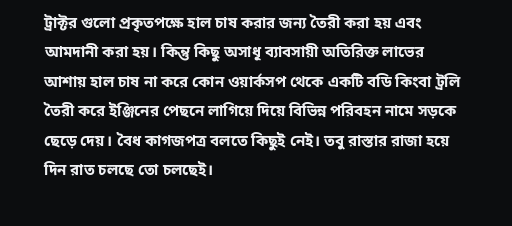ট্রাক্টর গুলো প্রকৃতপক্ষে হাল চাষ করার জন্য তৈরী করা হয় এবং আমদানী করা হয়। কিন্তু কিছু অসাধূ ব্যাবসায়ী অতিরিক্ত লাভের আশায় হাল চাষ না করে কোন ওয়ার্কসপ থেকে একটি বডি কিংবা ট্রলি তৈরী করে ইঞ্জিনের পেছনে লাগিয়ে দিয়ে বিভিন্ন পরিবহন নামে সড়কে ছেড়ে দেয়। বৈধ কাগজপত্র বলতে কিছুই নেই। তবু রাস্তার রাজা হয়ে দিন রাত চলছে তো চলছেই।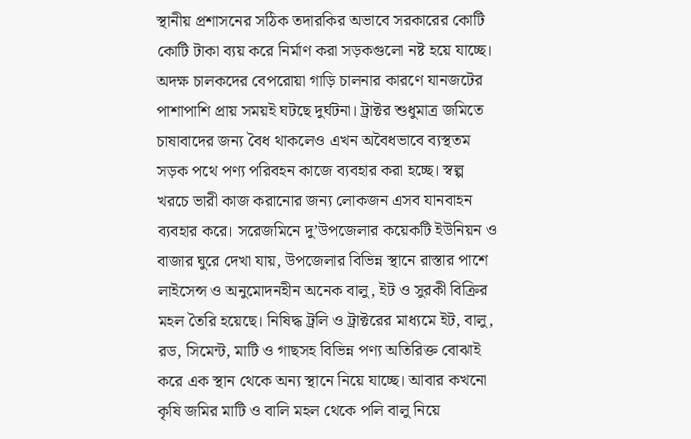স্থানীয় প্রশাসনের সঠিক তদারকির অভাবে সরকারের কোটি কোটি টাকা ব্যয় করে নির্মাণ করা সড়কগুলো নষ্ট হয়ে যাচ্ছে। অদক্ষ চালকদের বেপরোয়া গাড়ি চালনার কারণে যানজটের পাশাপাশি প্রায় সময়ই ঘটছে দুর্ঘটনা। ট্রাক্টর শুধুমাত্র জমিতে চাষাবাদের জন্য বৈধ থাকলেও এখন অবৈধভাবে ব্যস্থতম সড়ক পথে পণ্য পরিবহন কাজে ব্যবহার করা হচ্ছে। স্বল্প খরচে ভারী কাজ করানোর জন্য লোকজন এসব যানবাহন ব্যবহার করে। সরেজমিনে দু’উপজেলার কয়েকটি ইউনিয়ন ও বাজার ঘুরে দেখা যায়, উপজেলার বিভিন্ন স্থানে রাস্তার পাশে লাইসেন্স ও অনুমোদনহীন অনেক বালু, ইট ও সুরকী বিক্রির মহল তৈরি হয়েছে। নিষিদ্ধ ট্রলি ও ট্রাক্টরের মাধ্যমে ইট, বালু, রড, সিমেন্ট, মাটি ও গাছসহ বিভিন্ন পণ্য অতিরিক্ত বোঝাই করে এক স্থান থেকে অন্য স্থানে নিয়ে যাচ্ছে। আবার কখনো কৃষি জমির মাটি ও বালি মহল থেকে পলি বালু নিয়ে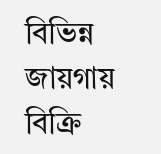বিভিন্ন জায়গায় বিক্রি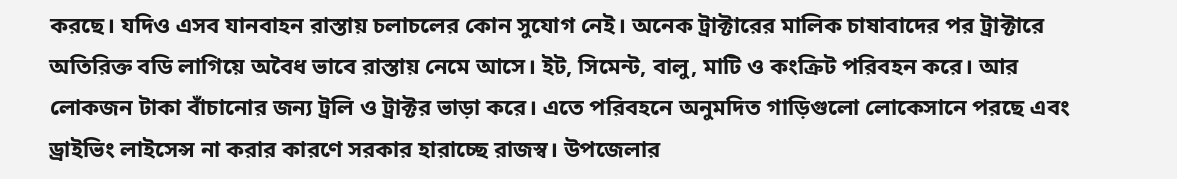করছে। যদিও এসব যানবাহন রাস্তায় চলাচলের কোন সুযোগ নেই। অনেক ট্রাক্টারের মালিক চাষাবাদের পর ট্রাক্টারে অতিরিক্ত বডি লাগিয়ে অবৈধ ভাবে রাস্তায় নেমে আসে। ইট, সিমেন্ট, বালু, মাটি ও কংক্রিট পরিবহন করে। আর লোকজন টাকা বাঁচানোর জন্য ট্রলি ও ট্রাক্টর ভাড়া করে। এতে পরিবহনে অনুমদিত গাড়িগুলো লোকেসানে পরছে এবং ড্রাইভিং লাইসেন্স না করার কারণে সরকার হারাচ্ছে রাজস্ব। উপজেলার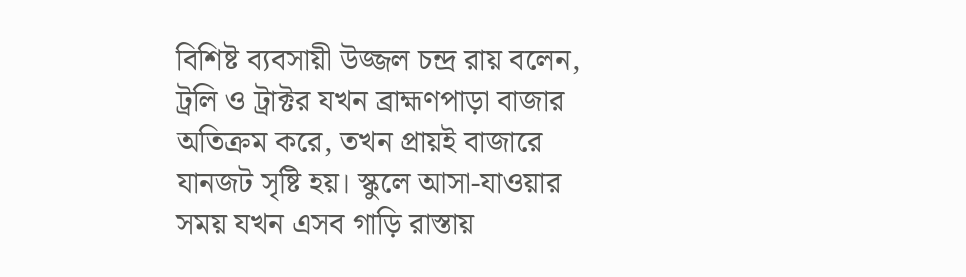বিশিষ্ট ব্যবসায়ী উজ্জল চন্দ্র রায় বলেন, ট্রলি ও ট্রাক্টর যখন ব্রাহ্মণপাড়া বাজার অতিক্রম করে, তখন প্রায়ই বাজারে যানজট সৃষ্টি হয়। স্কুলে আসা-যাওয়ার সময় যখন এসব গাড়ি রাস্তায়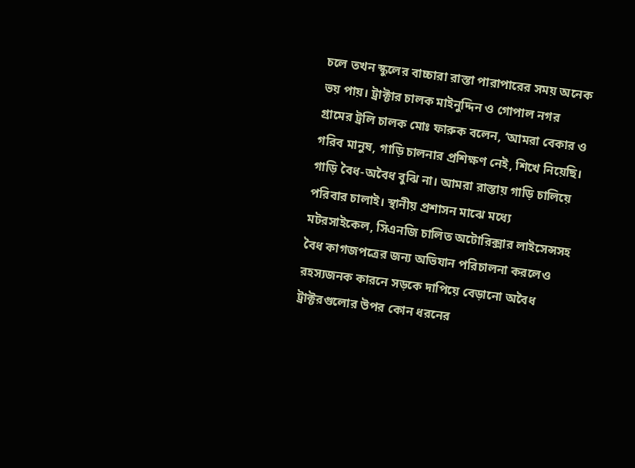চলে তখন স্কুলের বাচ্চারা রাস্তা পারাপারের সময় অনেক ভয় পায়। ট্রাক্টার চালক মাইনুদ্দিন ও গোপাল নগর গ্রামের ট্রলি চালক মোঃ ফারুক বলেন, ‘আমরা বেকার ও গরিব মানুষ, গাড়ি চালনার প্রশিক্ষণ নেই, শিখে নিয়েছি। গাড়ি বৈধ-অবৈধ বুঝি না। আমরা রাস্তায় গাড়ি চালিয়ে পরিবার চালাই। স্থানীয় প্রশাসন মাঝে মধ্যে মটরসাইকেল, সিএনজি চালিত অটোরিক্সার লাইসেন্সসহ বৈধ কাগজপত্রের জন্য অভিযান পরিচালনা করলেও রহস্যজনক কারনে সড়কে দাপিয়ে বেড়ানো অবৈধ ট্রাক্টরগুলোর উপর কোন ধরনের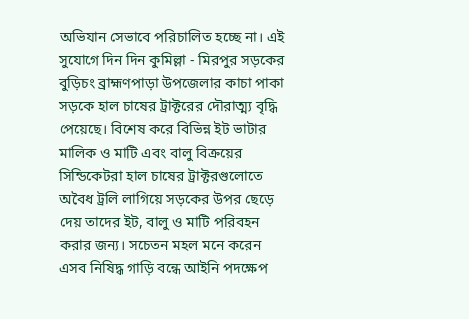অভিযান সেভাবে পরিচালিত হচ্ছে না। এই সুযোগে দিন দিন কুমিল্লা - মিরপুর সড়কের বুড়িচং ব্রাহ্মণপাড়া উপজেলার কাচা পাকা সড়কে হাল চাষের ট্রাক্টরের দৌরাত্ম্য বৃদ্ধি পেয়েছে। বিশেষ করে বিভিন্ন ইট ভাটার মালিক ও মাটি এবং বালু বিক্রয়ের সিন্ডিকেটরা হাল চাষের ট্রাক্টরগুলোতে অবৈধ ট্রলি লাগিয়ে সড়কের উপর ছেড়ে দেয় তাদের ইট, বালু ও মাটি পরিবহন করার জন্য। সচেতন মহল মনে করেন এসব নিষিদ্ধ গাড়ি বন্ধে আইনি পদক্ষেপ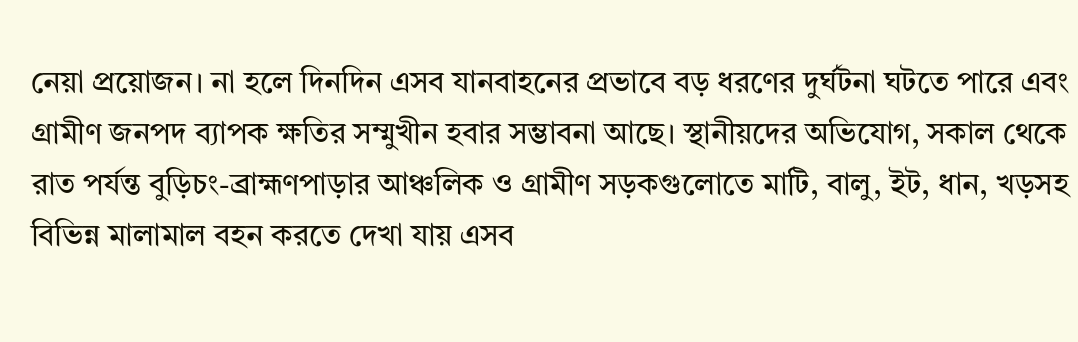নেয়া প্রয়োজন। না হলে দিনদিন এসব যানবাহনের প্রভাবে বড় ধরণের দুর্ঘটনা ঘটতে পারে এবং গ্রামীণ জনপদ ব্যাপক ক্ষতির সম্মুখীন হবার সম্ভাবনা আছে। স্থানীয়দের অভিযোগ, সকাল থেকে রাত পর্যন্ত বুড়িচং-ব্রাহ্মণপাড়ার আঞ্চলিক ও গ্রামীণ সড়কগুলোতে মাটি, বালু, ইট, ধান, খড়সহ বিভিন্ন মালামাল বহন করতে দেখা যায় এসব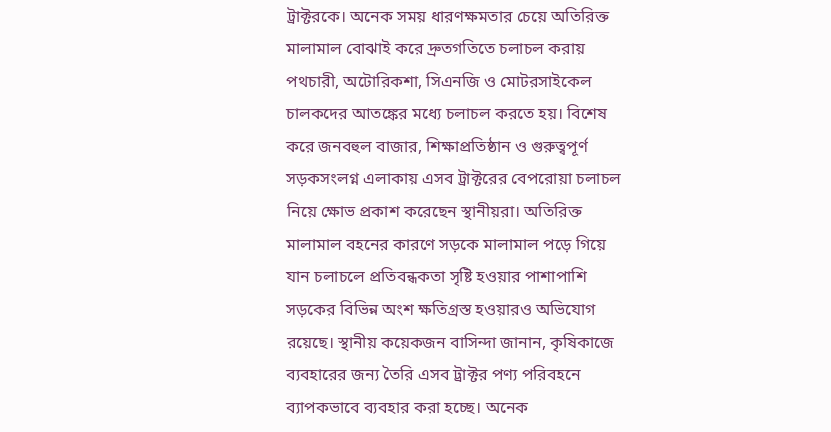ট্রাক্টরকে। অনেক সময় ধারণক্ষমতার চেয়ে অতিরিক্ত মালামাল বোঝাই করে দ্রুতগতিতে চলাচল করায় পথচারী, অটোরিকশা, সিএনজি ও মোটরসাইকেল চালকদের আতঙ্কের মধ্যে চলাচল করতে হয়। বিশেষ করে জনবহুল বাজার, শিক্ষাপ্রতিষ্ঠান ও গুরুত্বপূর্ণ সড়কসংলগ্ন এলাকায় এসব ট্রাক্টরের বেপরোয়া চলাচল নিয়ে ক্ষোভ প্রকাশ করেছেন স্থানীয়রা। অতিরিক্ত মালামাল বহনের কারণে সড়কে মালামাল পড়ে গিয়ে যান চলাচলে প্রতিবন্ধকতা সৃষ্টি হওয়ার পাশাপাশি সড়কের বিভিন্ন অংশ ক্ষতিগ্রস্ত হওয়ারও অভিযোগ রয়েছে। স্থানীয় কয়েকজন বাসিন্দা জানান, কৃষিকাজে ব্যবহারের জন্য তৈরি এসব ট্রাক্টর পণ্য পরিবহনে ব্যাপকভাবে ব্যবহার করা হচ্ছে। অনেক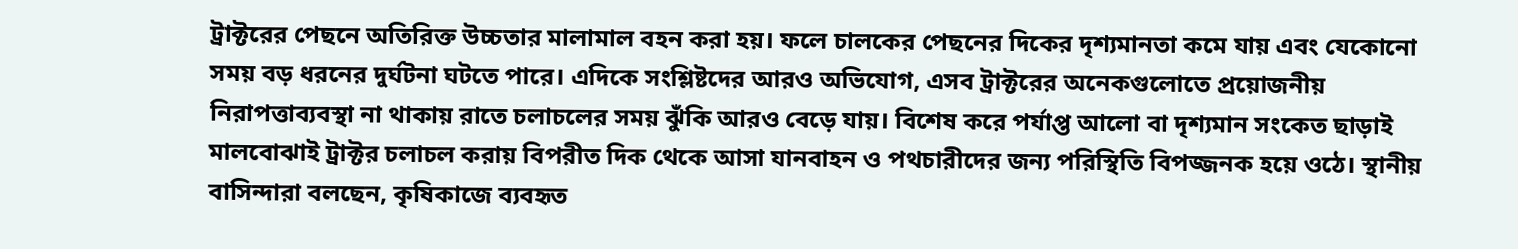ট্রাক্টরের পেছনে অতিরিক্ত উচ্চতার মালামাল বহন করা হয়। ফলে চালকের পেছনের দিকের দৃশ্যমানতা কমে যায় এবং যেকোনো সময় বড় ধরনের দুর্ঘটনা ঘটতে পারে। এদিকে সংশ্লিষ্টদের আরও অভিযোগ, এসব ট্রাক্টরের অনেকগুলোতে প্রয়োজনীয় নিরাপত্তাব্যবস্থা না থাকায় রাতে চলাচলের সময় ঝুঁকি আরও বেড়ে যায়। বিশেষ করে পর্যাপ্ত আলো বা দৃশ্যমান সংকেত ছাড়াই মালবোঝাই ট্রাক্টর চলাচল করায় বিপরীত দিক থেকে আসা যানবাহন ও পথচারীদের জন্য পরিস্থিতি বিপজ্জনক হয়ে ওঠে। স্থানীয় বাসিন্দারা বলছেন, কৃষিকাজে ব্যবহৃত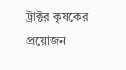ট্রাক্টর কৃষকের প্রয়োজন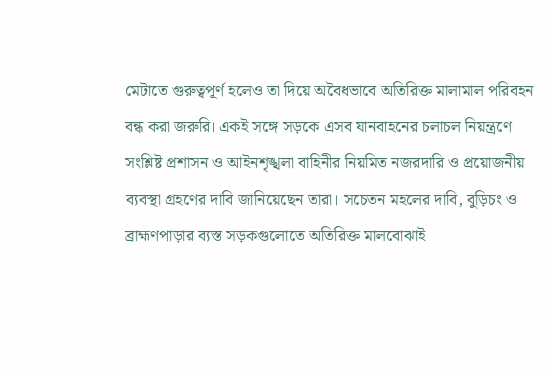মেটাতে গুরুত্বপূর্ণ হলেও তা দিয়ে অবৈধভাবে অতিরিক্ত মালামাল পরিবহন বন্ধ করা জরুরি। একই সঙ্গে সড়কে এসব যানবাহনের চলাচল নিয়ন্ত্রণে সংশ্লিষ্ট প্রশাসন ও আইনশৃঙ্খলা বাহিনীর নিয়মিত নজরদারি ও প্রয়োজনীয় ব্যবস্থা গ্রহণের দাবি জানিয়েছেন তারা। সচেতন মহলের দাবি, বুড়িচং ও ব্রাহ্মণপাড়ার ব্যস্ত সড়কগুলোতে অতিরিক্ত মালবোঝাই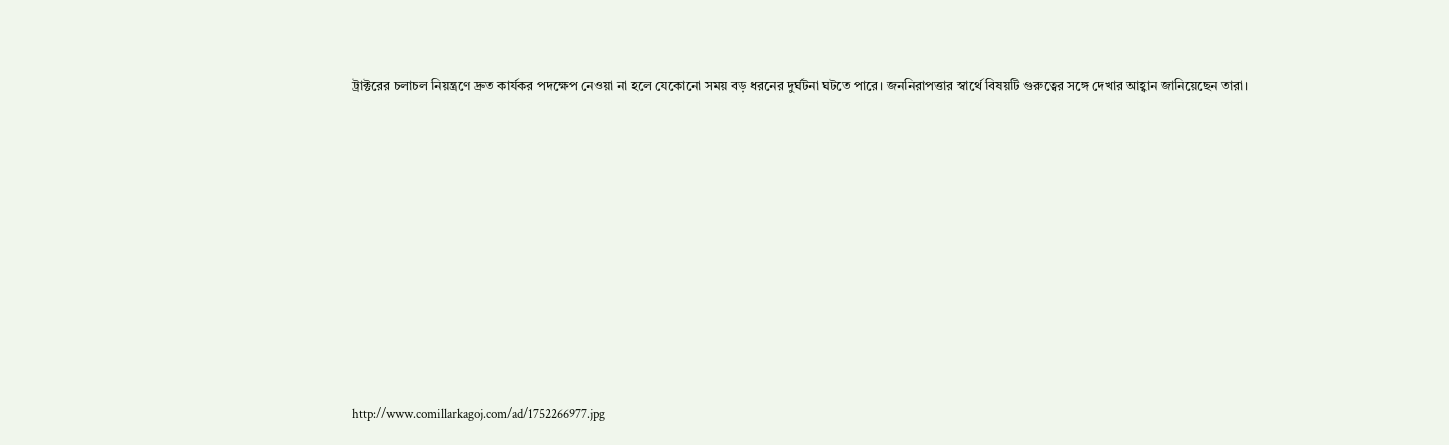ট্রাক্টরের চলাচল নিয়ন্ত্রণে দ্রুত কার্যকর পদক্ষেপ নেওয়া না হলে যেকোনো সময় বড় ধরনের দুর্ঘটনা ঘটতে পারে। জননিরাপত্তার স্বার্থে বিষয়টি গুরুত্বের সঙ্গে দেখার আহ্বান জানিয়েছেন তারা।














http://www.comillarkagoj.com/ad/1752266977.jpg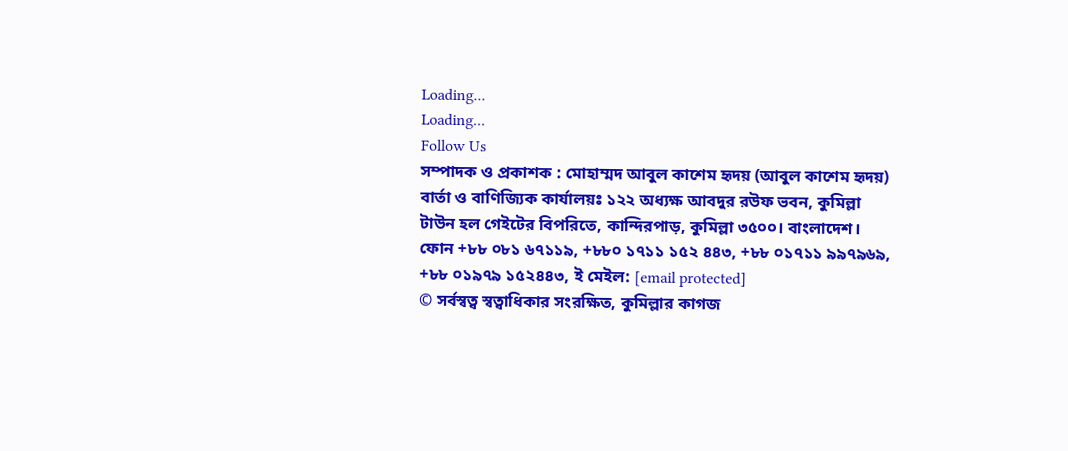Loading...
Loading...
Follow Us
সম্পাদক ও প্রকাশক : মোহাম্মদ আবুল কাশেম হৃদয় (আবুল কাশেম হৃদয়)
বার্তা ও বাণিজ্যিক কার্যালয়ঃ ১২২ অধ্যক্ষ আবদুর রউফ ভবন, কুমিল্লা টাউন হল গেইটের বিপরিতে, কান্দিরপাড়, কুমিল্লা ৩৫০০। বাংলাদেশ।
ফোন +৮৮ ০৮১ ৬৭১১৯, +৮৮০ ১৭১১ ১৫২ ৪৪৩, +৮৮ ০১৭১১ ৯৯৭৯৬৯, +৮৮ ০১৯৭৯ ১৫২৪৪৩, ই মেইল: [email protected]
© সর্বস্বত্ব স্বত্বাধিকার সংরক্ষিত, কুমিল্লার কাগজ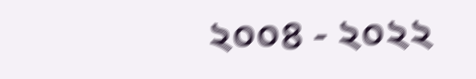২০০৪ - ২০২২